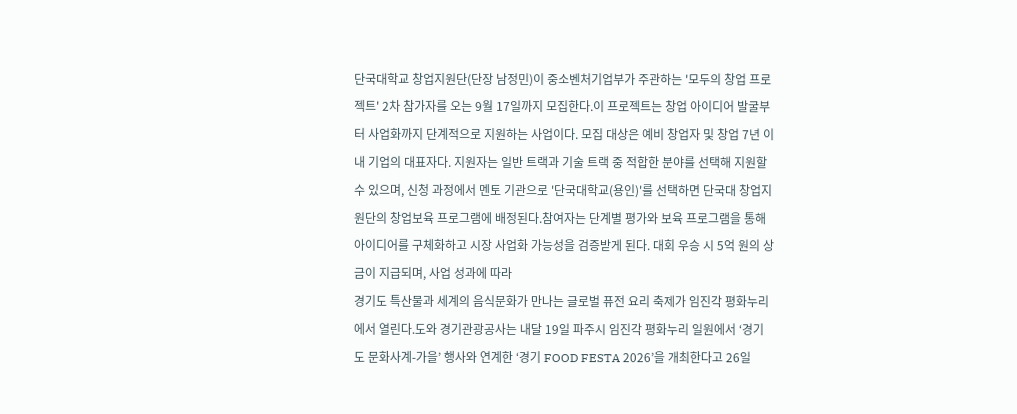단국대학교 창업지원단(단장 남정민)이 중소벤처기업부가 주관하는 '모두의 창업 프로젝트' 2차 참가자를 오는 9월 17일까지 모집한다.이 프로젝트는 창업 아이디어 발굴부터 사업화까지 단계적으로 지원하는 사업이다. 모집 대상은 예비 창업자 및 창업 7년 이내 기업의 대표자다. 지원자는 일반 트랙과 기술 트랙 중 적합한 분야를 선택해 지원할 수 있으며, 신청 과정에서 멘토 기관으로 '단국대학교(용인)'를 선택하면 단국대 창업지원단의 창업보육 프로그램에 배정된다.참여자는 단계별 평가와 보육 프로그램을 통해 아이디어를 구체화하고 시장 사업화 가능성을 검증받게 된다. 대회 우승 시 5억 원의 상금이 지급되며, 사업 성과에 따라
경기도 특산물과 세계의 음식문화가 만나는 글로벌 퓨전 요리 축제가 임진각 평화누리에서 열린다.도와 경기관광공사는 내달 19일 파주시 임진각 평화누리 일원에서 ‘경기도 문화사계-가을’ 행사와 연계한 ‘경기 FOOD FESTA 2026’을 개최한다고 26일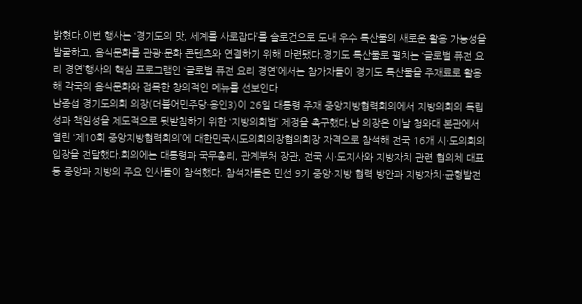밝혔다.이번 행사는 ‘경기도의 맛, 세계를 사로잡다’를 슬로건으로 도내 우수 특산물의 새로운 활용 가능성을 발굴하고, 음식문화를 관광·문화 콘텐츠와 연결하기 위해 마련됐다.경기도 특산물로 펼치는 ‘글로벌 퓨전 요리 경연’행사의 핵심 프로그램인 ‘글로벌 퓨전 요리 경연’에서는 참가자들이 경기도 특산물을 주재료로 활용해 각국의 음식문화와 접목한 창의적인 메뉴를 선보인다
남종섭 경기도의회 의장(더불어민주당·용인3)이 26일 대통령 주재 중앙지방협력회의에서 지방의회의 독립성과 책임성을 제도적으로 뒷받침하기 위한 ‘지방의회법’ 제정을 촉구했다.남 의장은 이날 청와대 본관에서 열린 ‘제10회 중앙지방협력회의’에 대한민국시도의회의장협의회장 자격으로 참석해 전국 16개 시·도의회의 입장을 전달했다.회의에는 대통령과 국무총리, 관계부처 장관, 전국 시·도지사와 지방자치 관련 협의체 대표 등 중앙과 지방의 주요 인사들이 참석했다. 참석자들은 민선 9기 중앙·지방 협력 방안과 지방자치·균형발전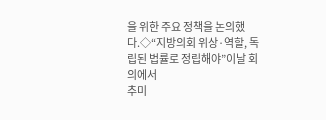을 위한 주요 정책을 논의했다.◇“지방의회 위상·역할, 독립된 법률로 정립해야”이날 회의에서
추미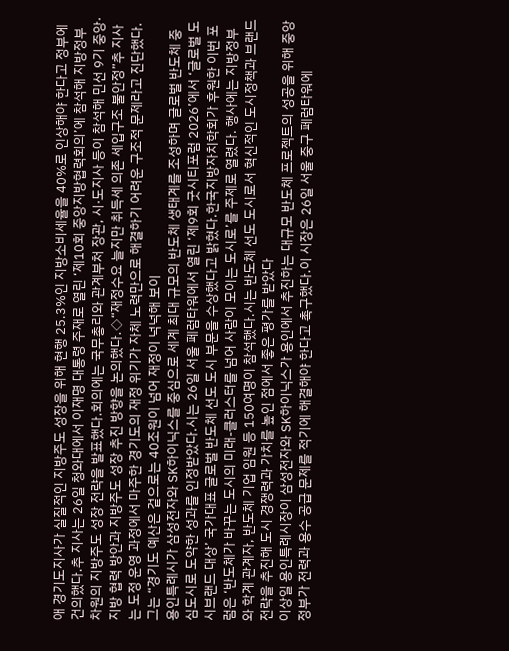애 경기도지사가 실질적인 지방주도 성장을 위해 현행 25.3%인 지방소비세율을 40%로 인상해야 한다고 정부에 건의했다.추 지사는 26일 청와대에서 이재명 대통령 주재로 열린 ‘제10회 중앙지방협력회의’에 참석해 지방정부 차원의 지방주도 성장 전략을 발표했다.회의에는 국무총리와 관계부처 장관, 시·도지사 등이 참석해 민선 9기 중앙·지방 협력 방안과 지방주도 성장 추진 방향을 논의했다.◇“재정수요 늘지만 취득세 의존 세입구조 불안정”추 지사는 도정 운영 과정에서 마주한 경기도의 재정 위기가 자체 노력만으로 해결하기 어려운 구조적 문제라고 진단했다.그는 “경기도 예산은 겉으로는 40조원이 넘어 재정이 넉넉해 보이
용인특례시가 삼성전자와 SK하이닉스를 중심으로 세계 최대 규모의 반도체 생태계를 조성하며 글로벌 반도체 중심도시로 도약한 성과를 인정받았다.시는 26일 서울 페럼타워에서 열린 ‘제9회 굿시티포럼 2026’에서 ‘글로벌 도시브랜드 대상’ 국가대표 글로벌 반도체 선도 도시 부문을 수상했다고 밝혔다.한국지방자치학회가 후원한 이번 포럼은 ‘반도체가 바꾸는 도시의 미래-클러스터를 넘어 사람이 모이는 도시로’를 주제로 열렸다. 행사에는 지방정부와 학계 관계자, 반도체 기업 임원 등 150여명이 참석했다.시는 반도체 선도 도시로서 혁신적인 도시정책과 브랜드 전략을 추진해 도시 경쟁력과 가치를 높인 점에서 좋은 평가를 받았다
이상일 용인특례시장이 삼성전자와 SK하이닉스가 용인에서 추진하는 대규모 반도체 프로젝트의 성공을 위해 중앙정부가 전력과 용수 공급 문제를 적기에 해결해야 한다고 촉구했다.이 시장은 26일 서울 중구 페럼타워에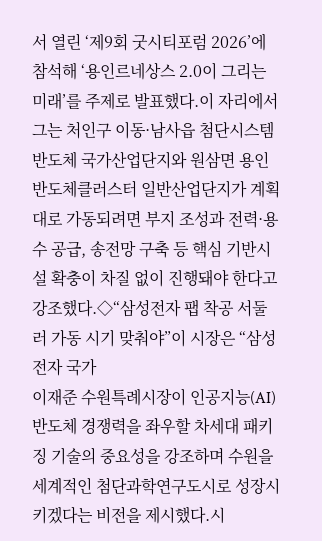서 열린 ‘제9회 굿시티포럼 2026’에 참석해 ‘용인르네상스 2.0이 그리는 미래’를 주제로 발표했다.이 자리에서 그는 처인구 이동·남사읍 첨단시스템반도체 국가산업단지와 원삼면 용인반도체클러스터 일반산업단지가 계획대로 가동되려면 부지 조성과 전력·용수 공급, 송전망 구축 등 핵심 기반시설 확충이 차질 없이 진행돼야 한다고 강조했다.◇“삼성전자 팹 착공 서둘러 가동 시기 맞춰야”이 시장은 “삼성전자 국가
이재준 수원특례시장이 인공지능(AI) 반도체 경쟁력을 좌우할 차세대 패키징 기술의 중요성을 강조하며 수원을 세계적인 첨단과학연구도시로 성장시키겠다는 비전을 제시했다.시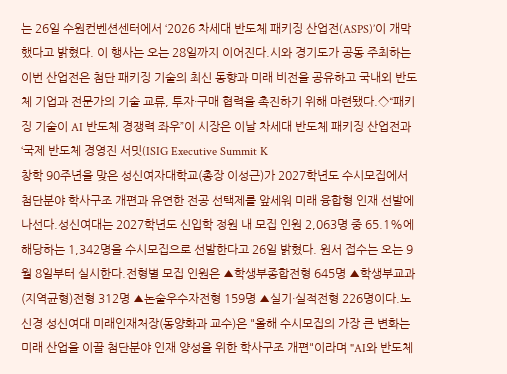는 26일 수원컨벤션센터에서 ‘2026 차세대 반도체 패키징 산업전(ASPS)’이 개막했다고 밝혔다. 이 행사는 오는 28일까지 이어진다.시와 경기도가 공동 주최하는 이번 산업전은 첨단 패키징 기술의 최신 동향과 미래 비전을 공유하고 국내외 반도체 기업과 전문가의 기술 교류, 투자·구매 협력을 촉진하기 위해 마련됐다.◇“패키징 기술이 AI 반도체 경쟁력 좌우”이 시장은 이날 차세대 반도체 패키징 산업전과 ‘국제 반도체 경영진 서밋(ISIG Executive Summit K
창학 90주년을 맞은 성신여자대학교(총장 이성근)가 2027학년도 수시모집에서 첨단분야 학사구조 개편과 유연한 전공 선택제를 앞세워 미래 융합형 인재 선발에 나선다.성신여대는 2027학년도 신입학 정원 내 모집 인원 2,063명 중 65.1%에 해당하는 1,342명을 수시모집으로 선발한다고 26일 밝혔다. 원서 접수는 오는 9월 8일부터 실시한다.전형별 모집 인원은 ▲학생부종합전형 645명 ▲학생부교과(지역균형)전형 312명 ▲논술우수자전형 159명 ▲실기·실적전형 226명이다.노신경 성신여대 미래인재처장(동양화과 교수)은 "올해 수시모집의 가장 큰 변화는 미래 산업을 이끌 첨단분야 인재 양성을 위한 학사구조 개편"이라며 "AI와 반도체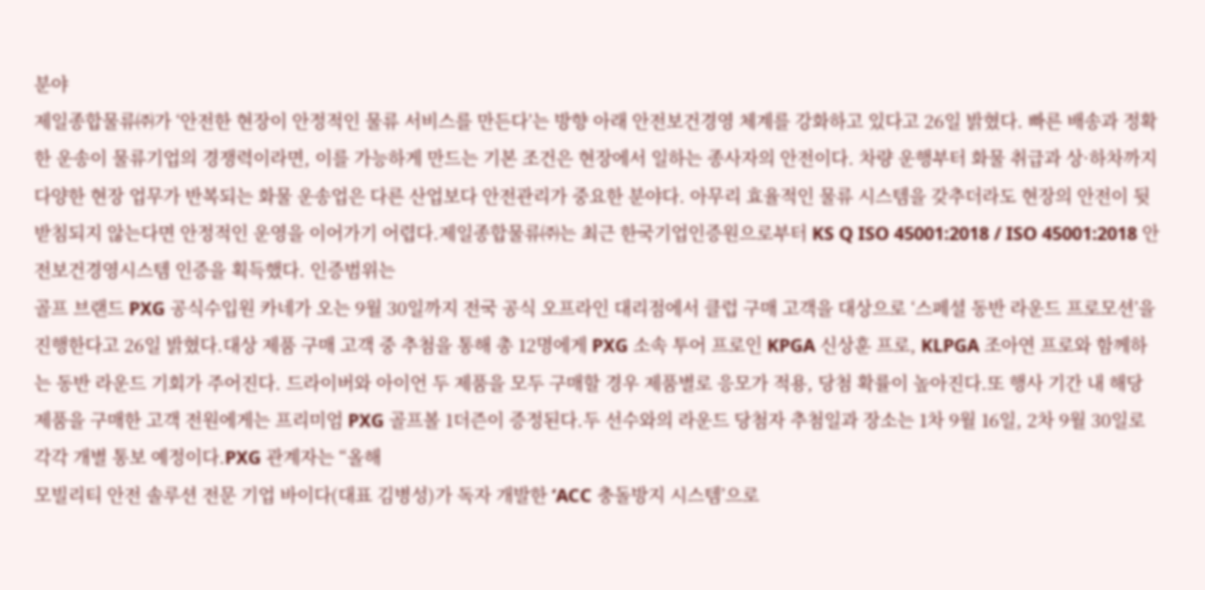분야
제일종합물류㈜가 ‘안전한 현장이 안정적인 물류 서비스를 만든다’는 방향 아래 안전보건경영 체계를 강화하고 있다고 26일 밝혔다. 빠른 배송과 정확한 운송이 물류기업의 경쟁력이라면, 이를 가능하게 만드는 기본 조건은 현장에서 일하는 종사자의 안전이다. 차량 운행부터 화물 취급과 상·하차까지 다양한 현장 업무가 반복되는 화물 운송업은 다른 산업보다 안전관리가 중요한 분야다. 아무리 효율적인 물류 시스템을 갖추더라도 현장의 안전이 뒷받침되지 않는다면 안정적인 운영을 이어가기 어렵다.제일종합물류㈜는 최근 한국기업인증원으로부터 KS Q ISO 45001:2018 / ISO 45001:2018 안전보건경영시스템 인증을 획득했다. 인증범위는
골프 브랜드 PXG 공식수입원 카네가 오는 9월 30일까지 전국 공식 오프라인 대리점에서 클럽 구매 고객을 대상으로 ‘스페셜 동반 라운드 프로모션’을 진행한다고 26일 밝혔다.대상 제품 구매 고객 중 추첨을 통해 총 12명에게 PXG 소속 투어 프로인 KPGA 신상훈 프로, KLPGA 조아연 프로와 함께하는 동반 라운드 기회가 주어진다. 드라이버와 아이언 두 제품을 모두 구매할 경우 제품별로 응모가 적용, 당첨 확률이 높아진다.또 행사 기간 내 해당 제품을 구매한 고객 전원에게는 프리미엄 PXG 골프볼 1더즌이 증정된다.두 선수와의 라운드 당첨자 추첨일과 장소는 1차 9월 16일, 2차 9월 30일로 각각 개별 통보 예정이다.PXG 관계자는 “올해
모빌리티 안전 솔루션 전문 기업 바이다(대표 김병성)가 독자 개발한 ‘ACC 충돌방지 시스템’으로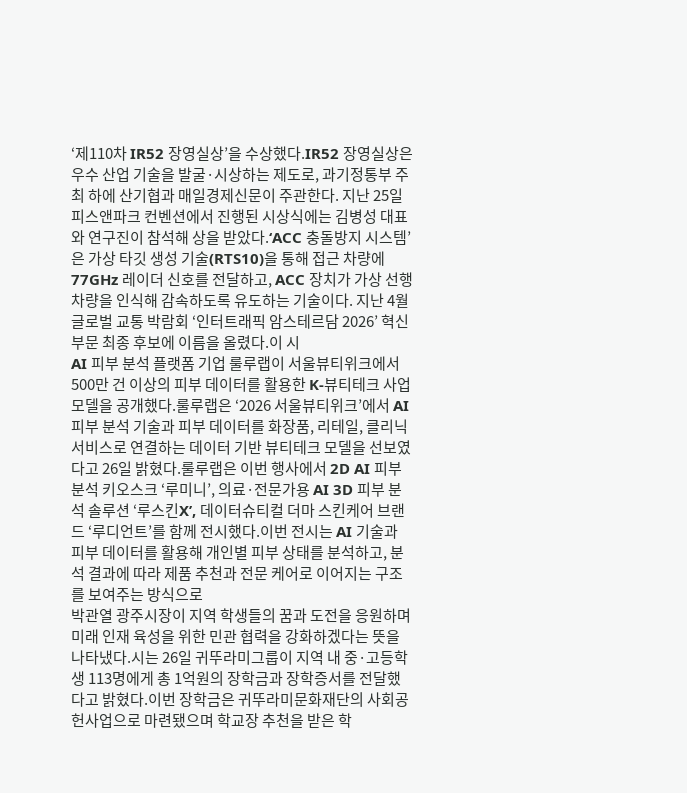‘제110차 IR52 장영실상’을 수상했다.IR52 장영실상은 우수 산업 기술을 발굴·시상하는 제도로, 과기정통부 주최 하에 산기협과 매일경제신문이 주관한다. 지난 25일 피스앤파크 컨벤션에서 진행된 시상식에는 김병성 대표와 연구진이 참석해 상을 받았다.‘ACC 충돌방지 시스템’은 가상 타깃 생성 기술(RTS10)을 통해 접근 차량에 77GHz 레이더 신호를 전달하고, ACC 장치가 가상 선행 차량을 인식해 감속하도록 유도하는 기술이다. 지난 4월 글로벌 교통 박람회 ‘인터트래픽 암스테르담 2026’ 혁신 부문 최종 후보에 이름을 올렸다.이 시
AI 피부 분석 플랫폼 기업 룰루랩이 서울뷰티위크에서 500만 건 이상의 피부 데이터를 활용한 K-뷰티테크 사업 모델을 공개했다.룰루랩은 ‘2026 서울뷰티위크’에서 AI 피부 분석 기술과 피부 데이터를 화장품, 리테일, 클리닉 서비스로 연결하는 데이터 기반 뷰티테크 모델을 선보였다고 26일 밝혔다.룰루랩은 이번 행사에서 2D AI 피부 분석 키오스크 ‘루미니’, 의료·전문가용 AI 3D 피부 분석 솔루션 ‘루스킨X’, 데이터슈티컬 더마 스킨케어 브랜드 ‘루디언트’를 함께 전시했다.이번 전시는 AI 기술과 피부 데이터를 활용해 개인별 피부 상태를 분석하고, 분석 결과에 따라 제품 추천과 전문 케어로 이어지는 구조를 보여주는 방식으로
박관열 광주시장이 지역 학생들의 꿈과 도전을 응원하며 미래 인재 육성을 위한 민관 협력을 강화하겠다는 뜻을 나타냈다.시는 26일 귀뚜라미그룹이 지역 내 중·고등학생 113명에게 총 1억원의 장학금과 장학증서를 전달했다고 밝혔다.이번 장학금은 귀뚜라미문화재단의 사회공헌사업으로 마련됐으며 학교장 추천을 받은 학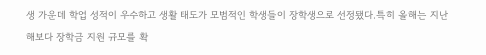생 가운데 학업 성적이 우수하고 생활 태도가 모범적인 학생들이 장학생으로 선정됐다.특히 올해는 지난해보다 장학금 지원 규모를 확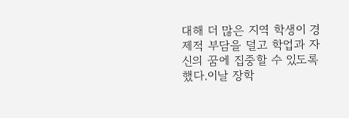대해 더 많은 지역 학생이 경제적 부담을 덜고 학업과 자신의 꿈에 집중할 수 있도록 했다.이날 장학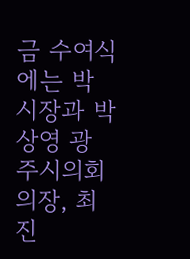금 수여식에는 박 시장과 박상영 광주시의회 의장, 최진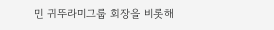민 귀뚜라미그룹 회장을 비롯해